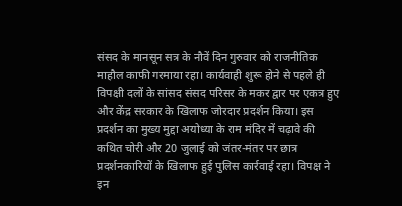संसद के मानसून सत्र के नौवें दिन गुरुवार को राजनीतिक माहौल काफी गरमाया रहा। कार्यवाही शुरू होने से पहले ही विपक्षी दलों के सांसद संसद परिसर के मकर द्वार पर एकत्र हुए और केंद्र सरकार के खिलाफ जोरदार प्रदर्शन किया। इस प्रदर्शन का मुख्य मुद्दा अयोध्या के राम मंदिर में चढ़ावे की कथित चोरी और 20 जुलाई को जंतर-मंतर पर छात्र प्रदर्शनकारियों के खिलाफ हुई पुलिस कार्रवाई रहा। विपक्ष ने इन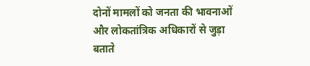दोनों मामलों को जनता की भावनाओं और लोकतांत्रिक अधिकारों से जुड़ा बताते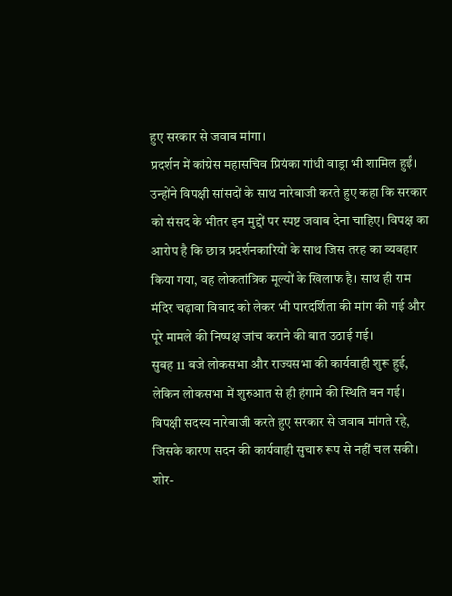हुए सरकार से जवाब मांगा।
प्रदर्शन में कांग्रेस महासचिव प्रियंका गांधी वाड्रा भी शामिल हुईं। उन्होंने विपक्षी सांसदों के साथ नारेबाजी करते हुए कहा कि सरकार को संसद के भीतर इन मुद्दों पर स्पष्ट जवाब देना चाहिए। विपक्ष का आरोप है कि छात्र प्रदर्शनकारियों के साथ जिस तरह का व्यवहार किया गया, वह लोकतांत्रिक मूल्यों के खिलाफ है। साथ ही राम मंदिर चढ़ावा विवाद को लेकर भी पारदर्शिता की मांग की गई और पूरे मामले की निष्पक्ष जांच कराने की बात उठाई गई।
सुबह 11 बजे लोकसभा और राज्यसभा की कार्यवाही शुरू हुई, लेकिन लोकसभा में शुरुआत से ही हंगामे की स्थिति बन गई। विपक्षी सदस्य नारेबाजी करते हुए सरकार से जवाब मांगते रहे, जिसके कारण सदन की कार्यवाही सुचारु रूप से नहीं चल सकी। शोर-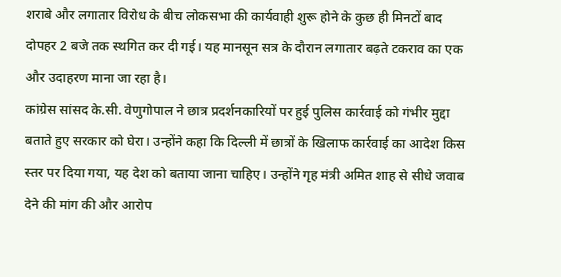शराबे और लगातार विरोध के बीच लोकसभा की कार्यवाही शुरू होने के कुछ ही मिनटों बाद दोपहर 2 बजे तक स्थगित कर दी गई। यह मानसून सत्र के दौरान लगातार बढ़ते टकराव का एक और उदाहरण माना जा रहा है।
कांग्रेस सांसद के.सी. वेणुगोपाल ने छात्र प्रदर्शनकारियों पर हुई पुलिस कार्रवाई को गंभीर मुद्दा बताते हुए सरकार को घेरा। उन्होंने कहा कि दिल्ली में छात्रों के खिलाफ कार्रवाई का आदेश किस स्तर पर दिया गया, यह देश को बताया जाना चाहिए। उन्होंने गृह मंत्री अमित शाह से सीधे जवाब देने की मांग की और आरोप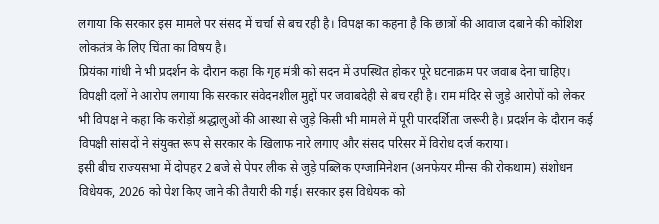लगाया कि सरकार इस मामले पर संसद में चर्चा से बच रही है। विपक्ष का कहना है कि छात्रों की आवाज दबाने की कोशिश लोकतंत्र के लिए चिंता का विषय है।
प्रियंका गांधी ने भी प्रदर्शन के दौरान कहा कि गृह मंत्री को सदन में उपस्थित होकर पूरे घटनाक्रम पर जवाब देना चाहिए। विपक्षी दलों ने आरोप लगाया कि सरकार संवेदनशील मुद्दों पर जवाबदेही से बच रही है। राम मंदिर से जुड़े आरोपों को लेकर भी विपक्ष ने कहा कि करोड़ों श्रद्धालुओं की आस्था से जुड़े किसी भी मामले में पूरी पारदर्शिता जरूरी है। प्रदर्शन के दौरान कई विपक्षी सांसदों ने संयुक्त रूप से सरकार के खिलाफ नारे लगाए और संसद परिसर में विरोध दर्ज कराया।
इसी बीच राज्यसभा में दोपहर 2 बजे से पेपर लीक से जुड़े पब्लिक एग्जामिनेशन (अनफेयर मीन्स की रोकथाम) संशोधन विधेयक, 2026 को पेश किए जाने की तैयारी की गई। सरकार इस विधेयक को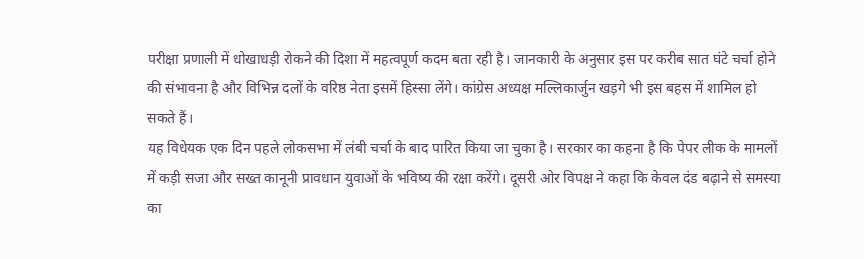परीक्षा प्रणाली में धोखाधड़ी रोकने की दिशा में महत्वपूर्ण कदम बता रही है। जानकारी के अनुसार इस पर करीब सात घंटे चर्चा होने की संभावना है और विभिन्न दलों के वरिष्ठ नेता इसमें हिस्सा लेंगे। कांग्रेस अध्यक्ष मल्लिकार्जुन खड़गे भी इस बहस में शामिल हो सकते हैं।
यह विधेयक एक दिन पहले लोकसभा में लंबी चर्चा के बाद पारित किया जा चुका है। सरकार का कहना है कि पेपर लीक के मामलों में कड़ी सजा और सख्त कानूनी प्रावधान युवाओं के भविष्य की रक्षा करेंगे। दूसरी ओर विपक्ष ने कहा कि केवल दंड बढ़ाने से समस्या का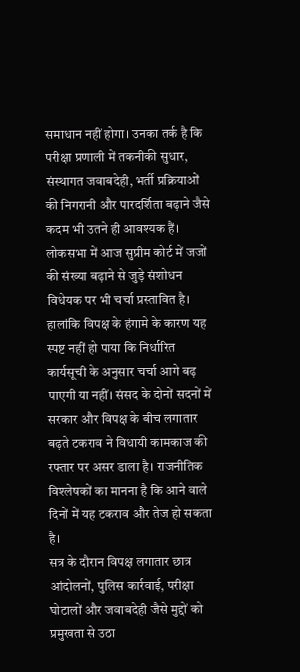समाधान नहीं होगा। उनका तर्क है कि परीक्षा प्रणाली में तकनीकी सुधार, संस्थागत जवाबदेही, भर्ती प्रक्रियाओं की निगरानी और पारदर्शिता बढ़ाने जैसे कदम भी उतने ही आवश्यक हैं।
लोकसभा में आज सुप्रीम कोर्ट में जजों की संख्या बढ़ाने से जुड़े संशोधन विधेयक पर भी चर्चा प्रस्तावित है। हालांकि विपक्ष के हंगामे के कारण यह स्पष्ट नहीं हो पाया कि निर्धारित कार्यसूची के अनुसार चर्चा आगे बढ़ पाएगी या नहीं। संसद के दोनों सदनों में सरकार और विपक्ष के बीच लगातार बढ़ते टकराव ने विधायी कामकाज की रफ्तार पर असर डाला है। राजनीतिक विश्लेषकों का मानना है कि आने वाले दिनों में यह टकराव और तेज हो सकता है।
सत्र के दौरान विपक्ष लगातार छात्र आंदोलनों, पुलिस कार्रवाई, परीक्षा घोटालों और जवाबदेही जैसे मुद्दों को प्रमुखता से उठा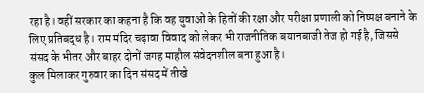रहा है। वहीं सरकार का कहना है कि वह युवाओं के हितों की रक्षा और परीक्षा प्रणाली को निष्पक्ष बनाने के लिए प्रतिबद्ध है। राम मंदिर चढ़ावा विवाद को लेकर भी राजनीतिक बयानबाजी तेज हो गई है, जिससे संसद के भीतर और बाहर दोनों जगह माहौल संवेदनशील बना हुआ है।
कुल मिलाकर गुरुवार का दिन संसद में तीखे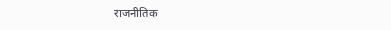राजनीतिक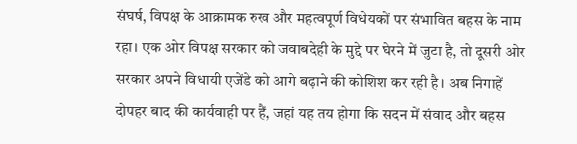संघर्ष, विपक्ष के आक्रामक रुख और महत्वपूर्ण विधेयकों पर संभावित बहस के नाम रहा। एक ओर विपक्ष सरकार को जवाबदेही के मुद्दे पर घेरने में जुटा है, तो दूसरी ओर सरकार अपने विधायी एजेंडे को आगे बढ़ाने की कोशिश कर रही है। अब निगाहें दोपहर बाद की कार्यवाही पर हैं, जहां यह तय होगा कि सदन में संवाद और बहस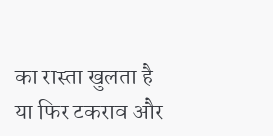का रास्ता खुलता है या फिर टकराव और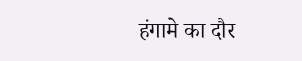हंगामे का दौर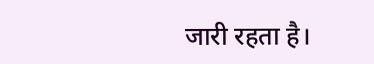जारी रहता है।